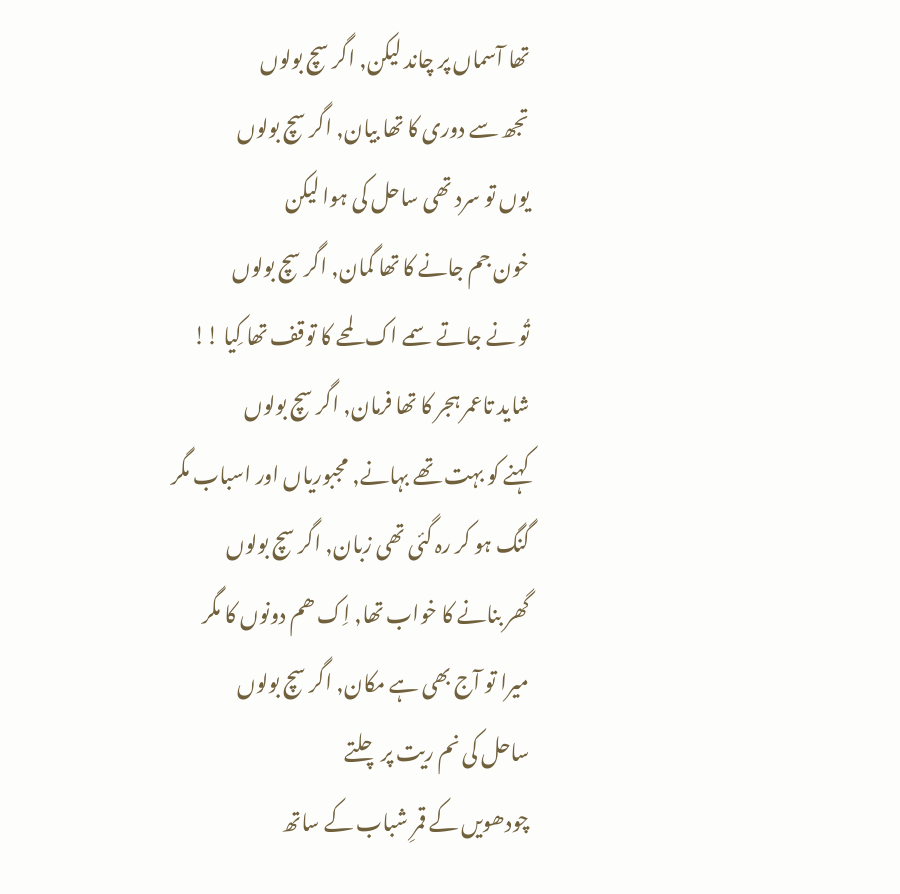تھا آسماں پر چاند لیکن, اگر سچ بولوں
تجھ سے دوری کا تھا بیان, اگر سچ بولوں
یوں تو سرد تھی ساحل کی ہوا لیکن
خون جم جانے کا تھا گمان, اگر سچ بولوں
تُو نے جاتے سمے اک لمحے کا توقف تھا کِیا !!
شاید تاعمر ہجر کا تھا فرمان, اگر سچ بولوں
کہنے کو بہت تھے بہانے, مجبوریاں اور اسباب مگر
گنگ ہو کر رہ گئی تھی زبان, اگر سچ بولوں
گھر بنانے کا خواب تھا, اِک ھم دونوں کا مگر
میرا تو آج بھی ہے مکان, اگر سچ بولوں
ساحل کی نم ریت پر چلتے
چودھویں کے قمرِ شباب کے ساتھ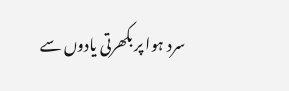سرد ہوا پر بکھرتی یادوں سے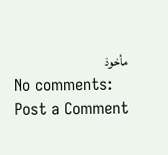مأخوذ
No comments:
Post a Comment